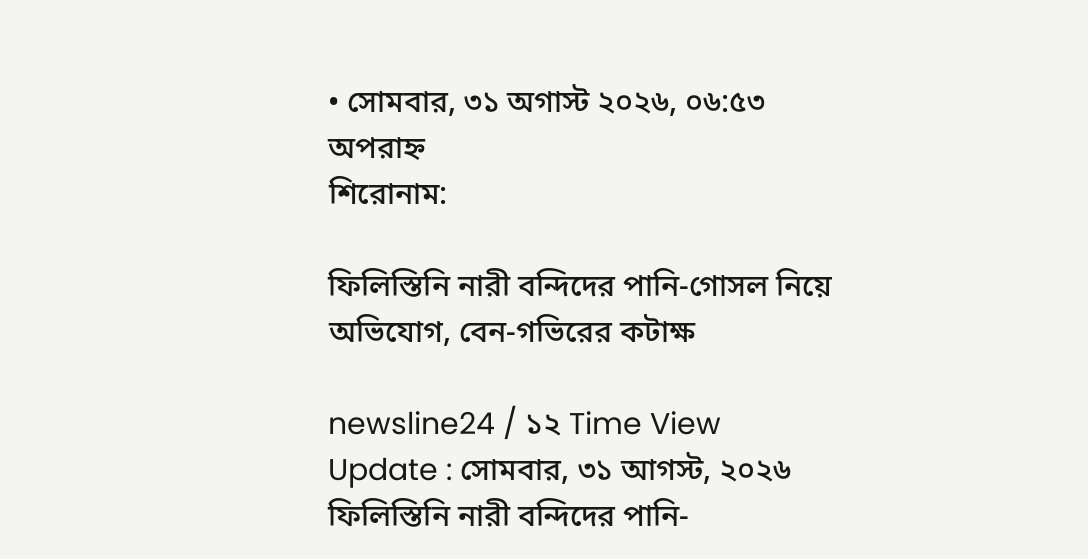• সোমবার, ৩১ অগাস্ট ২০২৬, ০৬:৫৩ অপরাহ্ন
শিরোনাম:

ফিলিস্তিনি নারী বন্দিদের পানি-গোসল নিয়ে অভিযোগ, বেন-গভিরের কটাক্ষ

newsline24 / ১২ Time View
Update : সোমবার, ৩১ আগস্ট, ২০২৬
ফিলিস্তিনি নারী বন্দিদের পানি-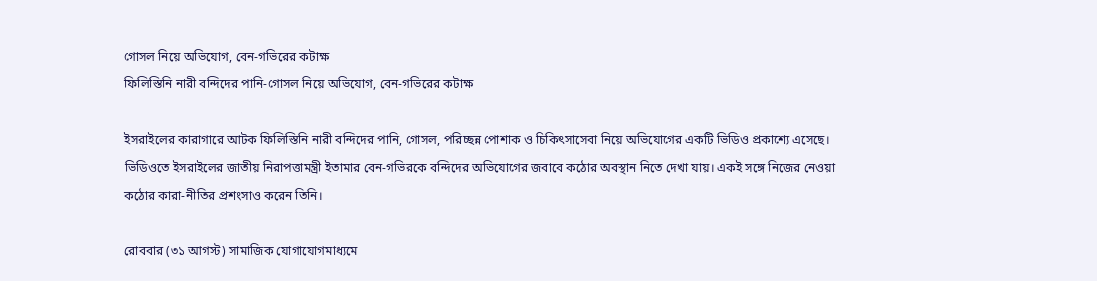গোসল নিয়ে অভিযোগ, বেন-গভিরের কটাক্ষ
ফিলিস্তিনি নারী বন্দিদের পানি-গোসল নিয়ে অভিযোগ, বেন-গভিরের কটাক্ষ

ইসরাইলের কারাগারে আটক ফিলিস্তিনি নারী বন্দিদের পানি, গোসল, পরিচ্ছন্ন পোশাক ও চিকিৎসাসেবা নিয়ে অভিযোগের একটি ভিডিও প্রকাশ্যে এসেছে। ভিডিওতে ইসরাইলের জাতীয় নিরাপত্তামন্ত্রী ইতামার বেন-গভিরকে বন্দিদের অভিযোগের জবাবে কঠোর অবস্থান নিতে দেখা যায়। একই সঙ্গে নিজের নেওয়া কঠোর কারা-নীতির প্রশংসাও করেন তিনি।

রোববার (৩১ আগস্ট) সামাজিক যোগাযোগমাধ্যমে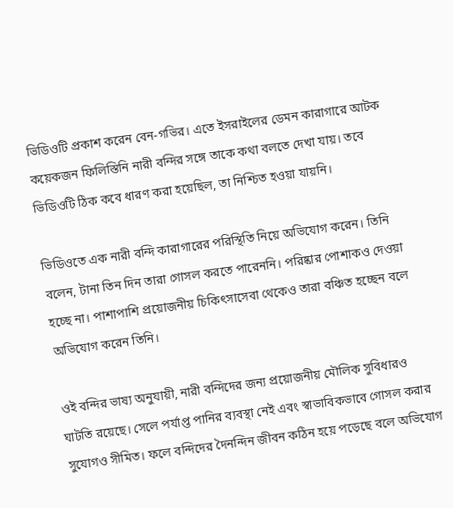ভিডিওটি প্রকাশ করেন বেন-গভির। এতে ইসরাইলের ডেমন কারাগারে আটক কয়েকজন ফিলিস্তিনি নারী বন্দির সঙ্গে তাকে কথা বলতে দেখা যায়। তবে ভিডিওটি ঠিক কবে ধারণ করা হয়েছিল, তা নিশ্চিত হওয়া যায়নি।

ভিডিওতে এক নারী বন্দি কারাগারের পরিস্থিতি নিয়ে অভিযোগ করেন। তিনি বলেন, টানা তিন দিন তারা গোসল করতে পারেননি। পরিষ্কার পোশাকও দেওয়া হচ্ছে না। পাশাপাশি প্রয়োজনীয় চিকিৎসাসেবা থেকেও তারা বঞ্চিত হচ্ছেন বলে অভিযোগ করেন তিনি।

ওই বন্দির ভাষ্য অনুযায়ী, নারী বন্দিদের জন্য প্রয়োজনীয় মৌলিক সুবিধারও ঘাটতি রয়েছে। সেলে পর্যাপ্ত পানির ব্যবস্থা নেই এবং স্বাভাবিকভাবে গোসল করার সুযোগও সীমিত। ফলে বন্দিদের দৈনন্দিন জীবন কঠিন হয়ে পড়েছে বলে অভিযোগ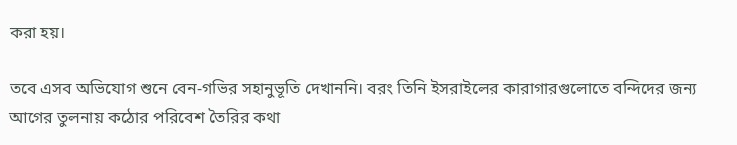করা হয়।

তবে এসব অভিযোগ শুনে বেন-গভির সহানুভূতি দেখাননি। বরং তিনি ইসরাইলের কারাগারগুলোতে বন্দিদের জন্য আগের তুলনায় কঠোর পরিবেশ তৈরির কথা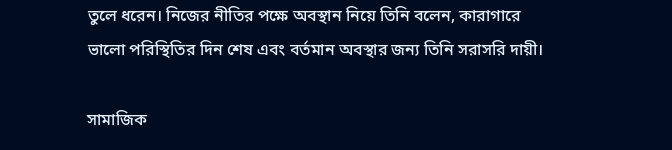তুলে ধরেন। নিজের নীতির পক্ষে অবস্থান নিয়ে তিনি বলেন, কারাগারে ভালো পরিস্থিতির দিন শেষ এবং বর্তমান অবস্থার জন্য তিনি সরাসরি দায়ী।

সামাজিক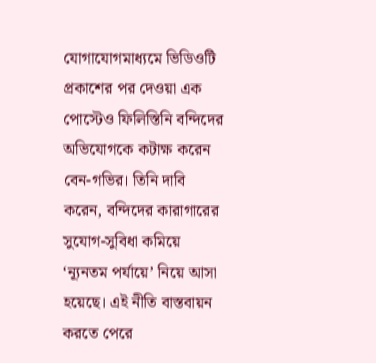যোগাযোগমাধ্যমে ভিডিওটি প্রকাশের পর দেওয়া এক পোস্টেও ফিলিস্তিনি বন্দিদের অভিযোগকে কটাক্ষ করেন বেন-গভির। তিনি দাবি করেন, বন্দিদের কারাগারের সুযোগ-সুবিধা কমিয়ে ‘ন্যূনতম পর্যায়ে’ নিয়ে আসা হয়েছে। এই নীতি বাস্তবায়ন করতে পেরে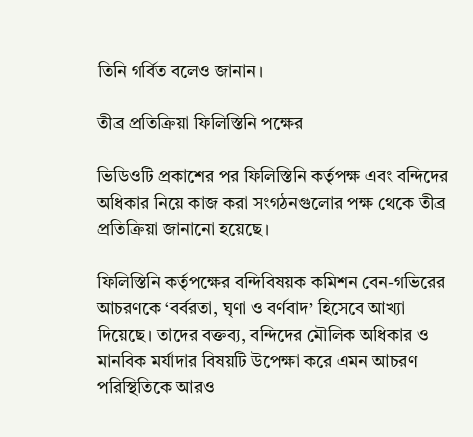তিনি গর্বিত বলেও জানান।

তীব্র প্রতিক্রিয়া ফিলিস্তিনি পক্ষের

ভিডিওটি প্রকাশের পর ফিলিস্তিনি কর্তৃপক্ষ এবং বন্দিদের অধিকার নিয়ে কাজ করা সংগঠনগুলোর পক্ষ থেকে তীব্র প্রতিক্রিয়া জানানো হয়েছে।

ফিলিস্তিনি কর্তৃপক্ষের বন্দিবিষয়ক কমিশন বেন-গভিরের আচরণকে ‘বর্বরতা, ঘৃণা ও বর্ণবাদ’ হিসেবে আখ্যা দিয়েছে। তাদের বক্তব্য, বন্দিদের মৌলিক অধিকার ও মানবিক মর্যাদার বিষয়টি উপেক্ষা করে এমন আচরণ পরিস্থিতিকে আরও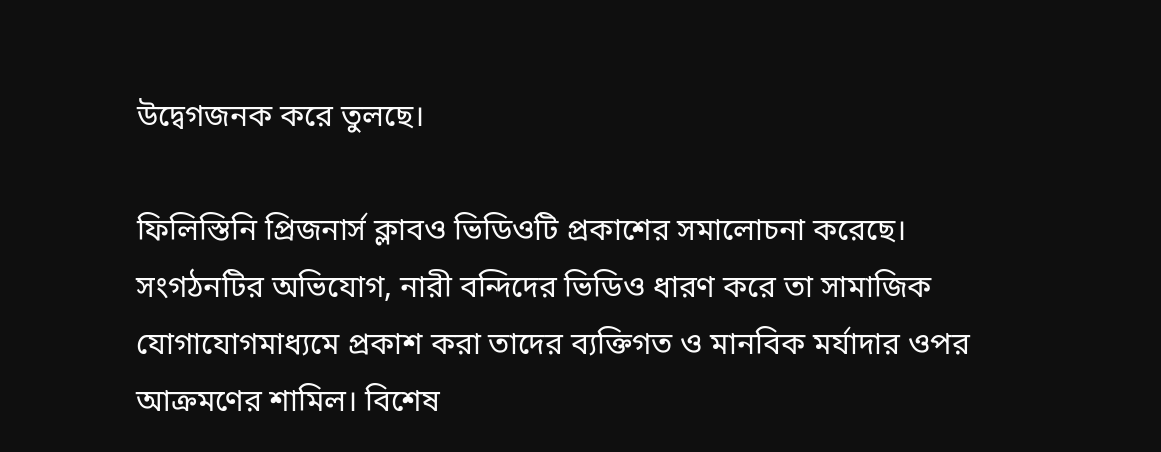উদ্বেগজনক করে তুলছে।

ফিলিস্তিনি প্রিজনার্স ক্লাবও ভিডিওটি প্রকাশের সমালোচনা করেছে। সংগঠনটির অভিযোগ, নারী বন্দিদের ভিডিও ধারণ করে তা সামাজিক যোগাযোগমাধ্যমে প্রকাশ করা তাদের ব্যক্তিগত ও মানবিক মর্যাদার ওপর আক্রমণের শামিল। বিশেষ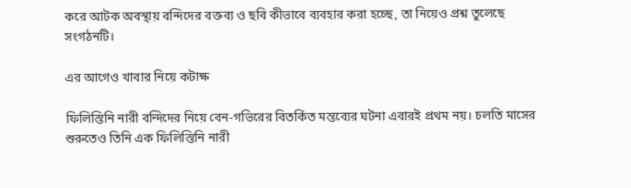করে আটক অবস্থায় বন্দিদের বক্তব্য ও ছবি কীভাবে ব্যবহার করা হচ্ছে, তা নিয়েও প্রশ্ন তুলেছে সংগঠনটি।

এর আগেও খাবার নিয়ে কটাক্ষ

ফিলিস্তিনি নারী বন্দিদের নিয়ে বেন-গভিরের বিতর্কিত মন্তব্যের ঘটনা এবারই প্রথম নয়। চলতি মাসের শুরুতেও তিনি এক ফিলিস্তিনি নারী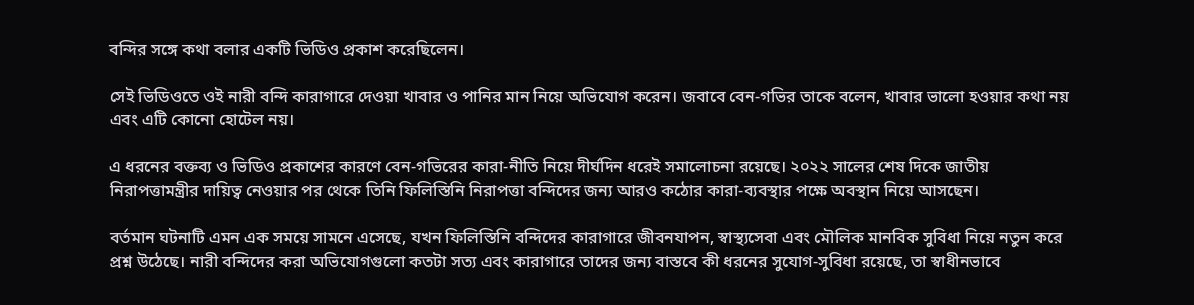বন্দির সঙ্গে কথা বলার একটি ভিডিও প্রকাশ করেছিলেন।

সেই ভিডিওতে ওই নারী বন্দি কারাগারে দেওয়া খাবার ও পানির মান নিয়ে অভিযোগ করেন। জবাবে বেন-গভির তাকে বলেন, খাবার ভালো হওয়ার কথা নয় এবং এটি কোনো হোটেল নয়।

এ ধরনের বক্তব্য ও ভিডিও প্রকাশের কারণে বেন-গভিরের কারা-নীতি নিয়ে দীর্ঘদিন ধরেই সমালোচনা রয়েছে। ২০২২ সালের শেষ দিকে জাতীয় নিরাপত্তামন্ত্রীর দায়িত্ব নেওয়ার পর থেকে তিনি ফিলিস্তিনি নিরাপত্তা বন্দিদের জন্য আরও কঠোর কারা-ব্যবস্থার পক্ষে অবস্থান নিয়ে আসছেন।

বর্তমান ঘটনাটি এমন এক সময়ে সামনে এসেছে, যখন ফিলিস্তিনি বন্দিদের কারাগারে জীবনযাপন, স্বাস্থ্যসেবা এবং মৌলিক মানবিক সুবিধা নিয়ে নতুন করে প্রশ্ন উঠেছে। নারী বন্দিদের করা অভিযোগগুলো কতটা সত্য এবং কারাগারে তাদের জন্য বাস্তবে কী ধরনের সুযোগ-সুবিধা রয়েছে, তা স্বাধীনভাবে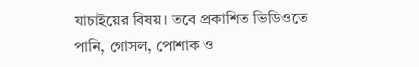যাচাইয়ের বিষয়। তবে প্রকাশিত ভিডিওতে পানি, গোসল, পোশাক ও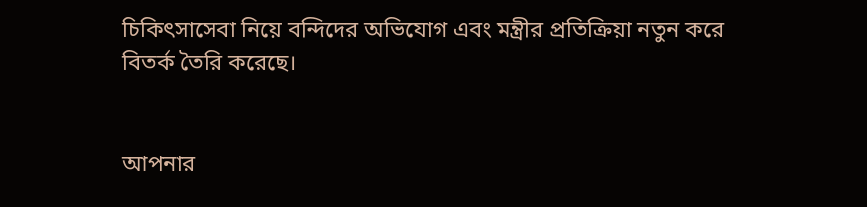চিকিৎসাসেবা নিয়ে বন্দিদের অভিযোগ এবং মন্ত্রীর প্রতিক্রিয়া নতুন করে বিতর্ক তৈরি করেছে।


আপনার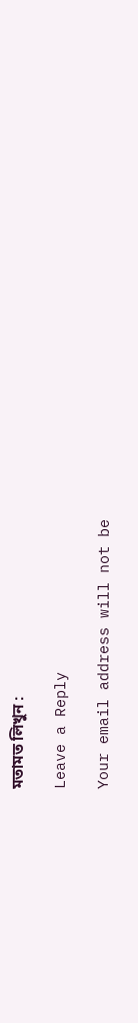মতামত লিখুন :

Leave a Reply

Your email address will not be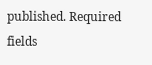published. Required fields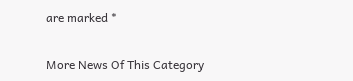are marked *

More News Of This Category